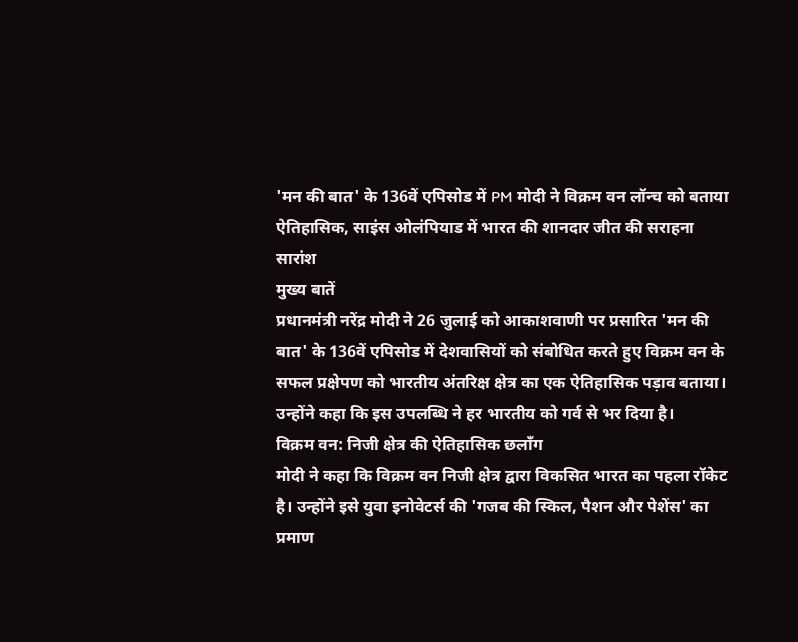'मन की बात' के 136वें एपिसोड में PM मोदी ने विक्रम वन लॉन्च को बताया ऐतिहासिक, साइंस ओलंपियाड में भारत की शानदार जीत की सराहना
सारांश
मुख्य बातें
प्रधानमंत्री नरेंद्र मोदी ने 26 जुलाई को आकाशवाणी पर प्रसारित 'मन की बात' के 136वें एपिसोड में देशवासियों को संबोधित करते हुए विक्रम वन के सफल प्रक्षेपण को भारतीय अंतरिक्ष क्षेत्र का एक ऐतिहासिक पड़ाव बताया। उन्होंने कहा कि इस उपलब्धि ने हर भारतीय को गर्व से भर दिया है।
विक्रम वन: निजी क्षेत्र की ऐतिहासिक छलाँग
मोदी ने कहा कि विक्रम वन निजी क्षेत्र द्वारा विकसित भारत का पहला रॉकेट है। उन्होंने इसे युवा इनोवेटर्स की 'गजब की स्किल, पैशन और पेशेंस' का प्रमाण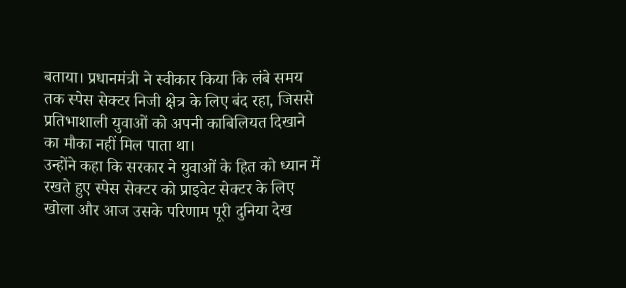बताया। प्रधानमंत्री ने स्वीकार किया कि लंबे समय तक स्पेस सेक्टर निजी क्षेत्र के लिए बंद रहा, जिससे प्रतिभाशाली युवाओं को अपनी काबिलियत दिखाने का मौका नहीं मिल पाता था।
उन्होंने कहा कि सरकार ने युवाओं के हित को ध्यान में रखते हुए स्पेस सेक्टर को प्राइवेट सेक्टर के लिए खोला और आज उसके परिणाम पूरी दुनिया देख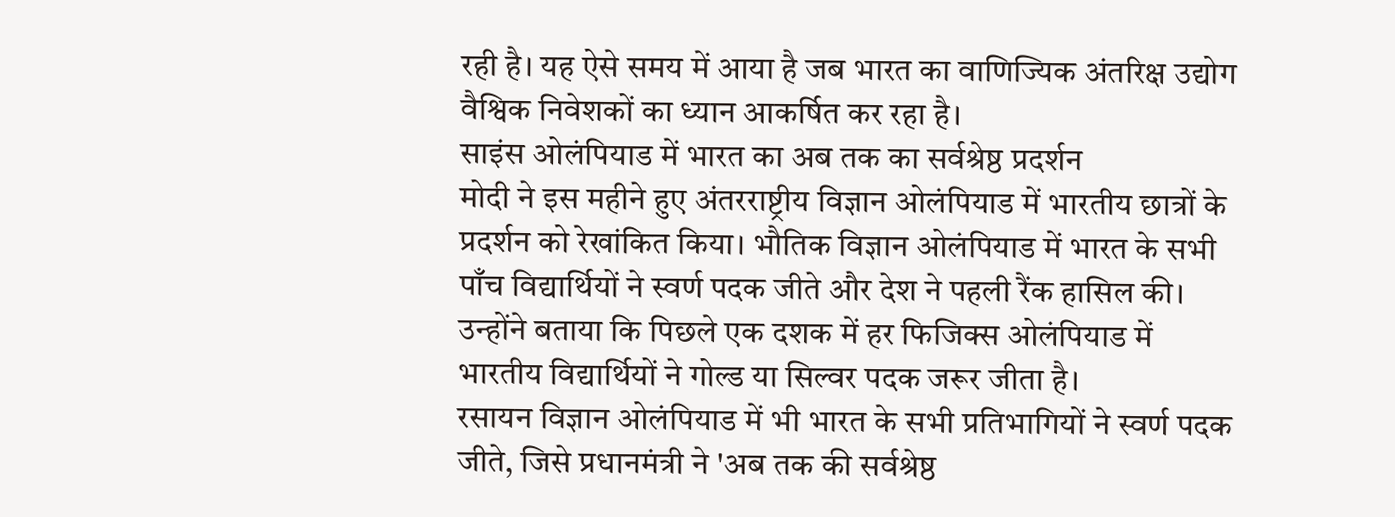रही है। यह ऐसे समय में आया है जब भारत का वाणिज्यिक अंतरिक्ष उद्योग वैश्विक निवेशकों का ध्यान आकर्षित कर रहा है।
साइंस ओलंपियाड में भारत का अब तक का सर्वश्रेष्ठ प्रदर्शन
मोदी ने इस महीने हुए अंतरराष्ट्रीय विज्ञान ओलंपियाड में भारतीय छात्रों के प्रदर्शन को रेखांकित किया। भौतिक विज्ञान ओलंपियाड में भारत के सभी पाँच विद्यार्थियों ने स्वर्ण पदक जीते और देश ने पहली रैंक हासिल की। उन्होंने बताया कि पिछले एक दशक में हर फिजिक्स ओलंपियाड में भारतीय विद्यार्थियों ने गोल्ड या सिल्वर पदक जरूर जीता है।
रसायन विज्ञान ओलंपियाड में भी भारत के सभी प्रतिभागियों ने स्वर्ण पदक जीते, जिसे प्रधानमंत्री ने 'अब तक की सर्वश्रेष्ठ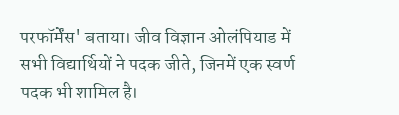परफॉर्मेंस' बताया। जीव विज्ञान ओलंपियाड में सभी विद्यार्थियों ने पदक जीते, जिनमें एक स्वर्ण पदक भी शामिल है।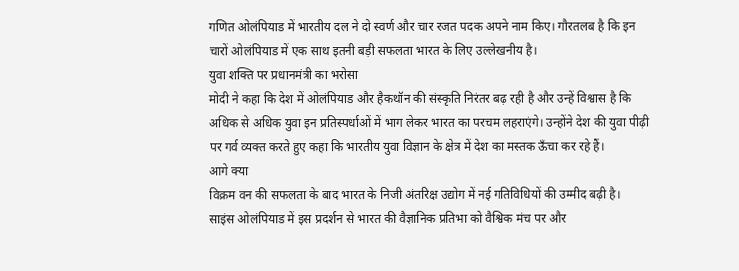गणित ओलंपियाड में भारतीय दल ने दो स्वर्ण और चार रजत पदक अपने नाम किए। गौरतलब है कि इन चारों ओलंपियाड में एक साथ इतनी बड़ी सफलता भारत के लिए उल्लेखनीय है।
युवा शक्ति पर प्रधानमंत्री का भरोसा
मोदी ने कहा कि देश में ओलंपियाड और हैकथॉन की संस्कृति निरंतर बढ़ रही है और उन्हें विश्वास है कि अधिक से अधिक युवा इन प्रतिस्पर्धाओं में भाग लेकर भारत का परचम लहराएंगे। उन्होंने देश की युवा पीढ़ी पर गर्व व्यक्त करते हुए कहा कि भारतीय युवा विज्ञान के क्षेत्र में देश का मस्तक ऊँचा कर रहे हैं।
आगे क्या
विक्रम वन की सफलता के बाद भारत के निजी अंतरिक्ष उद्योग में नई गतिविधियों की उम्मीद बढ़ी है। साइंस ओलंपियाड में इस प्रदर्शन से भारत की वैज्ञानिक प्रतिभा को वैश्विक मंच पर और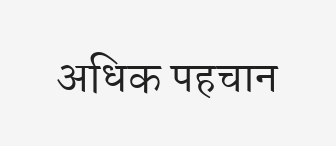अधिक पहचान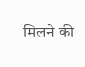मिलने की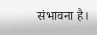संभावना है।